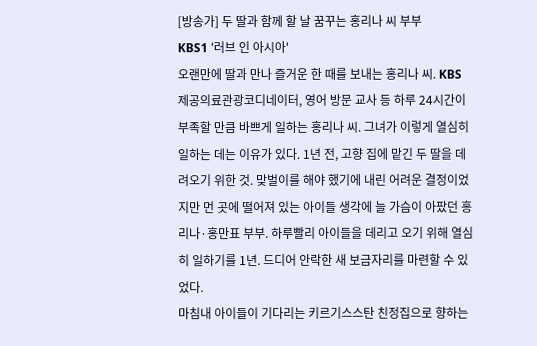[방송가] 두 딸과 함께 할 날 꿈꾸는 홍리나 씨 부부
KBS1 '러브 인 아시아'
오랜만에 딸과 만나 즐거운 한 때를 보내는 홍리나 씨. KBS 제공의료관광코디네이터, 영어 방문 교사 등 하루 24시간이 부족할 만큼 바쁘게 일하는 홍리나 씨. 그녀가 이렇게 열심히 일하는 데는 이유가 있다. 1년 전, 고향 집에 맡긴 두 딸을 데려오기 위한 것. 맞벌이를 해야 했기에 내린 어려운 결정이었지만 먼 곳에 떨어져 있는 아이들 생각에 늘 가슴이 아팠던 홍리나·홍만표 부부. 하루빨리 아이들을 데리고 오기 위해 열심히 일하기를 1년. 드디어 안락한 새 보금자리를 마련할 수 있었다.
마침내 아이들이 기다리는 키르기스스탄 친정집으로 향하는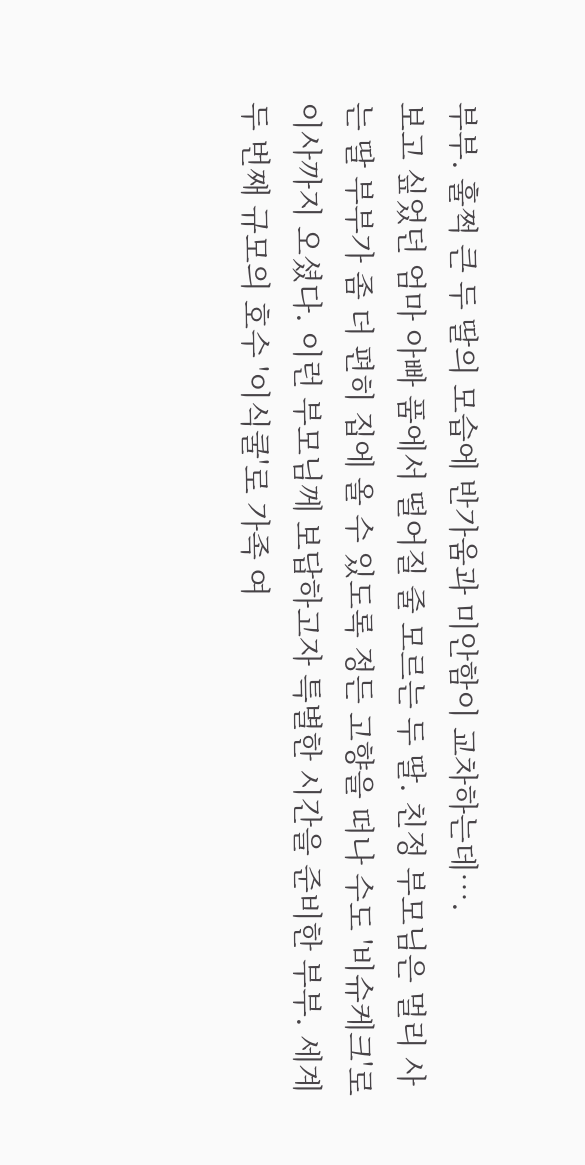부부. 훌쩍 큰 두 딸의 모습에 반가움과 미안함이 교차하는데….
보고 싶었던 엄마 아빠 품에서 떨어질 줄 모르는 두 딸. 친정 부모님은 멀리 사는 딸 부부가 좀 더 편히 집에 올 수 있도록 정든 고향을 떠나 수도 '비슈케크'로 이사까지 오셨다. 이런 부모님께 보답하고자 특별한 시간을 준비한 부부. 세계 두 번째 규모의 호수 '이식쿨'로 가족 여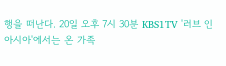행을 떠난다. 20일 오후 7시 30분 KBS1TV '러브 인 아시아'에서는 온 가족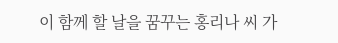이 함께 할 날을 꿈꾸는 홍리나 씨 가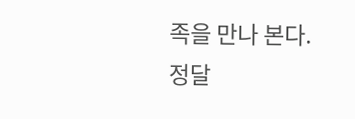족을 만나 본다.
정달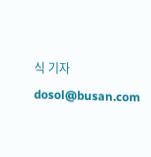식 기자 dosol@busan.com